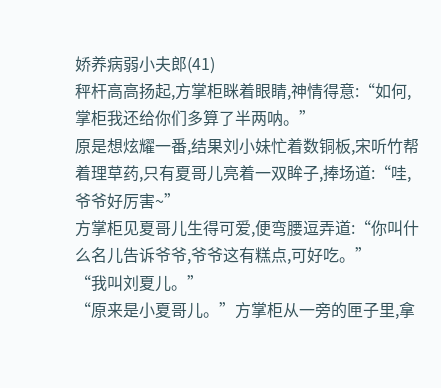娇养病弱小夫郎(41)
秤杆高高扬起,方掌柜眯着眼睛,神情得意:“如何,掌柜我还给你们多算了半两呐。”
原是想炫耀一番,结果刘小妹忙着数铜板,宋听竹帮着理草药,只有夏哥儿亮着一双眸子,捧场道:“哇,爷爷好厉害~”
方掌柜见夏哥儿生得可爱,便弯腰逗弄道:“你叫什么名儿告诉爷爷,爷爷这有糕点,可好吃。”
“我叫刘夏儿。”
“原来是小夏哥儿。”方掌柜从一旁的匣子里,拿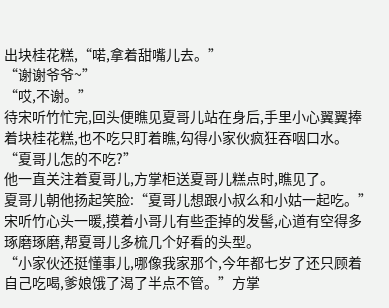出块桂花糕,“喏,拿着甜嘴儿去。”
“谢谢爷爷~”
“哎,不谢。”
待宋听竹忙完,回头便瞧见夏哥儿站在身后,手里小心翼翼捧着块桂花糕,也不吃只盯着瞧,勾得小家伙疯狂吞咽口水。
“夏哥儿怎的不吃?”
他一直关注着夏哥儿,方掌柜送夏哥儿糕点时,瞧见了。
夏哥儿朝他扬起笑脸:“夏哥儿想跟小叔么和小姑一起吃。”
宋听竹心头一暖,摸着小哥儿有些歪掉的发髻,心道有空得多琢磨琢磨,帮夏哥儿多梳几个好看的头型。
“小家伙还挺懂事儿,哪像我家那个,今年都七岁了还只顾着自己吃喝,爹娘饿了渴了半点不管。”方掌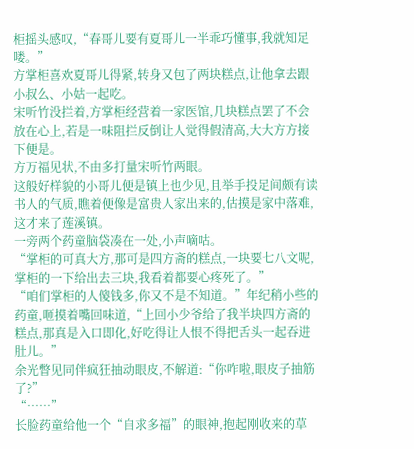柜摇头感叹,“春哥儿要有夏哥儿一半乖巧懂事,我就知足喽。”
方掌柜喜欢夏哥儿得紧,转身又包了两块糕点,让他拿去跟小叔么、小姑一起吃。
宋听竹没拦着,方掌柜经营着一家医馆,几块糕点罢了不会放在心上,若是一味阻拦反倒让人觉得假清高,大大方方接下便是。
方万福见状,不由多打量宋听竹两眼。
这般好样貌的小哥儿便是镇上也少见,且举手投足间颇有读书人的气质,瞧着便像是富贵人家出来的,估摸是家中落难,这才来了莲溪镇。
一旁两个药童脑袋凑在一处,小声嘀咕。
“掌柜的可真大方,那可是四方斋的糕点,一块要七八文呢,掌柜的一下给出去三块,我看着都要心疼死了。”
“咱们掌柜的人傻钱多,你又不是不知道。”年纪稍小些的药童,咂摸着嘴回味道,“上回小少爷给了我半块四方斋的糕点,那真是入口即化,好吃得让人恨不得把舌头一起吞进肚儿。”
余光瞥见同伴疯狂抽动眼皮,不解道:“你咋啦,眼皮子抽筋了?”
“……”
长脸药童给他一个“自求多福”的眼神,抱起刚收来的草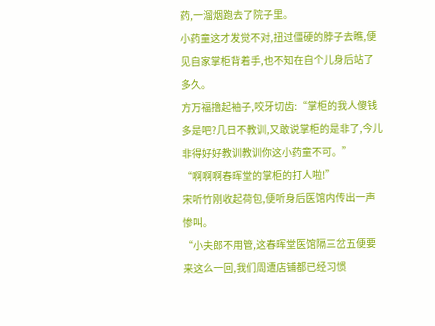药,一溜烟跑去了院子里。
小药童这才发觉不对,扭过僵硬的脖子去瞧,便见自家掌柜背着手,也不知在自个儿身后站了多久。
方万福撸起袖子,咬牙切齿:“掌柜的我人傻钱多是吧?几日不教训,又敢说掌柜的是非了,今儿非得好好教训教训你这小药童不可。”
“啊啊啊春晖堂的掌柜的打人啦!”
宋听竹刚收起荷包,便听身后医馆内传出一声惨叫。
“小夫郎不用管,这春晖堂医馆隔三岔五便要来这么一回,我们周遭店铺都已经习惯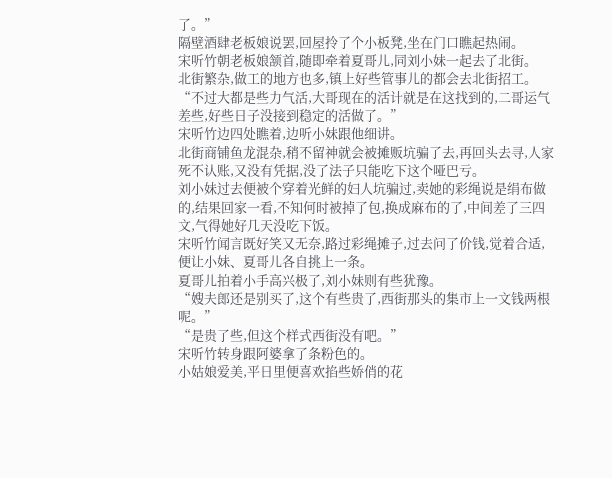了。”
隔壁酒肆老板娘说罢,回屋拎了个小板凳,坐在门口瞧起热闹。
宋听竹朝老板娘颔首,随即牵着夏哥儿,同刘小妹一起去了北街。
北街繁杂,做工的地方也多,镇上好些管事儿的都会去北街招工。
“不过大都是些力气活,大哥现在的活计就是在这找到的,二哥运气差些,好些日子没接到稳定的活做了。”
宋听竹边四处瞧着,边听小妹跟他细讲。
北街商铺鱼龙混杂,稍不留神就会被摊贩坑骗了去,再回头去寻,人家死不认账,又没有凭据,没了法子只能吃下这个哑巴亏。
刘小妹过去便被个穿着光鲜的妇人坑骗过,卖她的彩绳说是绢布做的,结果回家一看,不知何时被掉了包,换成麻布的了,中间差了三四文,气得她好几天没吃下饭。
宋听竹闻言既好笑又无奈,路过彩绳摊子,过去问了价钱,觉着合适,便让小妹、夏哥儿各自挑上一条。
夏哥儿拍着小手高兴极了,刘小妹则有些犹豫。
“嫂夫郎还是别买了,这个有些贵了,西街那头的集市上一文钱两根呢。”
“是贵了些,但这个样式西街没有吧。”
宋听竹转身跟阿婆拿了条粉色的。
小姑娘爱美,平日里便喜欢掐些娇俏的花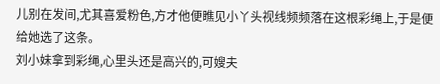儿别在发间,尤其喜爱粉色,方才他便瞧见小丫头视线频频落在这根彩绳上,于是便给她选了这条。
刘小妹拿到彩绳,心里头还是高兴的,可嫂夫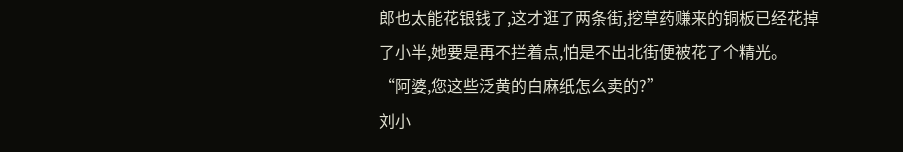郎也太能花银钱了,这才逛了两条街,挖草药赚来的铜板已经花掉了小半,她要是再不拦着点,怕是不出北街便被花了个精光。
“阿婆,您这些泛黄的白麻纸怎么卖的?”
刘小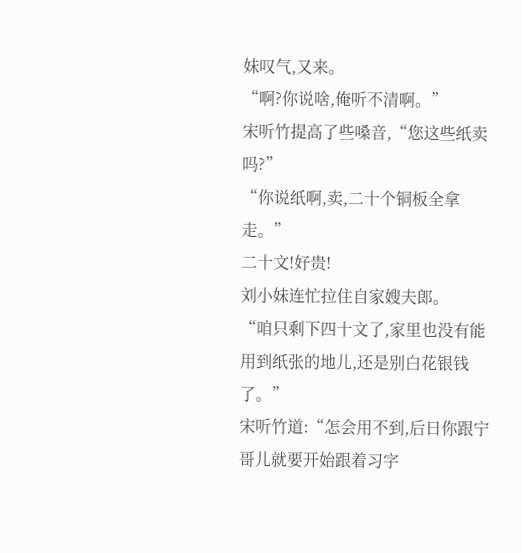妹叹气,又来。
“啊?你说啥,俺听不清啊。”
宋听竹提高了些嗓音,“您这些纸卖吗?”
“你说纸啊,卖,二十个铜板全拿走。”
二十文!好贵!
刘小妹连忙拉住自家嫂夫郎。
“咱只剩下四十文了,家里也没有能用到纸张的地儿,还是别白花银钱了。”
宋听竹道:“怎会用不到,后日你跟宁哥儿就要开始跟着习字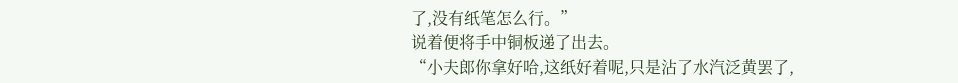了,没有纸笔怎么行。”
说着便将手中铜板递了出去。
“小夫郎你拿好哈,这纸好着呢,只是沾了水汽泛黄罢了,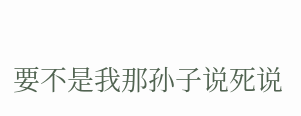要不是我那孙子说死说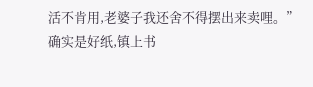活不肯用,老婆子我还舍不得摆出来卖哩。”
确实是好纸,镇上书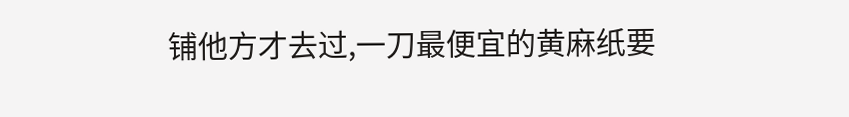铺他方才去过,一刀最便宜的黄麻纸要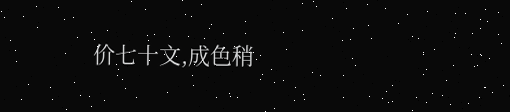价七十文,成色稍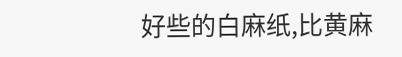好些的白麻纸,比黄麻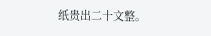纸贵出二十文整。